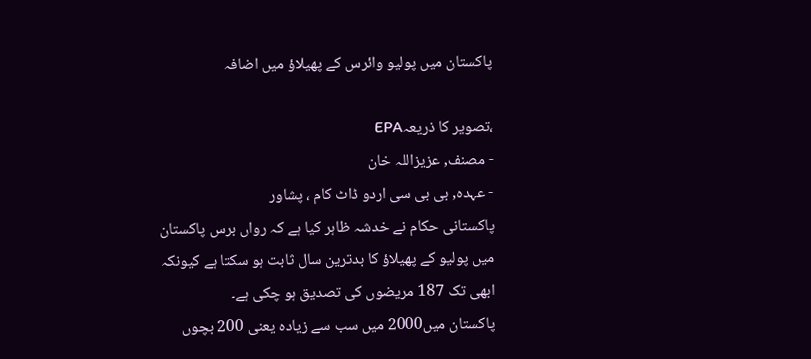پاکستان میں پولیو وائرس کے پھیلاؤ میں اضافہ

،تصویر کا ذریعہEPA
- مصنف, عزیزاللہ خان
- عہدہ, بی بی سی اردو ڈاٹ کام ، پشاور
پاکستانی حکام نے خدشہ ظاہر کیا ہے کہ رواں برس پاکستان میں پولیو کے پھیلاؤ کا بدترین سال ثابت ہو سکتا ہے کیونکہ ابھی تک 187 مریضوں کی تصدیق ہو چکی ہے۔
پاکستان میں2000 میں سب سے زیادہ یعنی 200 بچوں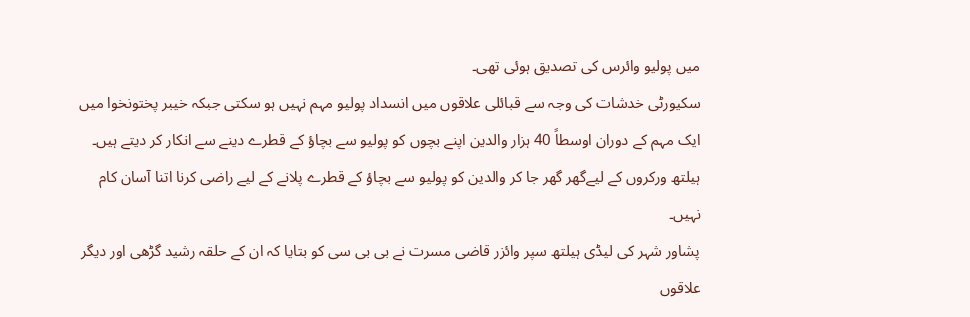میں پولیو وائرس کی تصدیق ہوئی تھی۔
سکیورٹی خدشات کی وجہ سے قبائلی علاقوں میں انسداد پولیو مہم نہیں ہو سکتی جبکہ خیبر پختونخوا میں ایک مہم کے دوران اوسطاً 40 ہزار والدین اپنے بچوں کو پولیو سے بچاؤ کے قطرے دینے سے انکار کر دیتے ہیں۔
ہیلتھ ورکروں کے لیےگھر گھر جا کر والدین کو پولیو سے بچاؤ کے قطرے پلانے کے لیے راضی کرنا اتنا آسان کام نہیں۔
پشاور شہر کی لیڈی ہیلتھ سپر وائزر قاضی مسرت نے بی بی سی کو بتایا کہ ان کے حلقہ رشید گڑھی اور دیگر علاقوں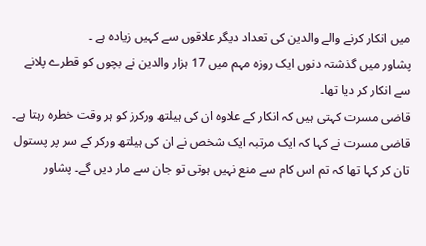میں انکار کرنے والے والدین کی تعداد دیگر علاقوں سے کہیں زیادہ ہے ۔
پشاور میں گذشتہ دنوں ایک روزہ مہم میں 17 ہزار والدین نے بچوں کو قطرے پلانے سے انکار کر دیا تھا۔
قاضی مسرت کہتی ہیں کہ انکار کے علاوہ ان کی ہیلتھ ورکرز کو ہر وقت خطرہ رہتا ہے۔
قاضی مسرت نے کہا کہ ایک مرتبہ ایک شخص نے ان کی ہیلتھ ورکر کے سر پر پستول تان کر کہا تھا کہ تم اس کام سے منع نہیں ہوتی تو جان سے مار دیں گے۔ پشاور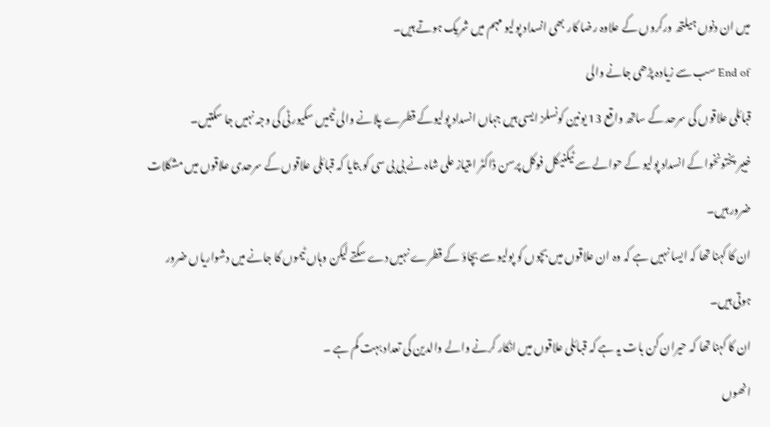میں ان دنوں ہیلتھ ورکروں کے علاوہ رضا کار بھی انسداد پولیو مہم میں شریک ہوتے ہیں۔
End of سب سے زیادہ پڑھی جانے والی
قبائلی علاقوں کی سرحد کے ساتھ واقع 13 یونین کونسلز ایسی ہیں جہاں انسداد پولیوکے قطرے پلانے والی ٹیمیں سکیورٹی کی وجہ نہیں جا سکتیں۔
خیبر پختونخوا کے انسداد پولیو کے حوالے سے ٹیکنیکل فوکل پرسن ڈاکٹر امتیاز علی شاہ نے بی بی سی کو بتایا کہ قبائلی علاقوں کے سرحدی علاقوں میں مشکلات ضرور ہیں۔
ان کا کہنا تھا کہ ایسا نہیں ہے کہ وہ ان علاقوں میں بچوں کو پولیو سے بچاؤ کے قطرے نہیں دے سکتے لیکن وہاں ٹیموں کا جانے میں دشواریاں ضرور ہوتی ہیں۔
ان کا کہنا تھا کہ حیران کن بات یہ ہے کہ قبائلی علاقوں میں انکار کرنے والے والدین کی تعداد بہت کم ہے ۔
انھوں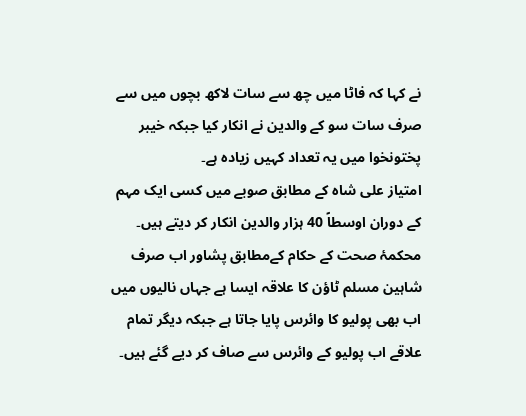نے کہا کہ فاٹا میں چھ سے سات لاکھ بچوں میں سے صرف سات سو کے والدین نے انکار کیا جبکہ خیبر پختونخوا میں یہ تعداد کہیں زیادہ ہے۔
امتیاز علی شاہ کے مطابق صوبے میں کسی ایک مہم کے دوران اوسطاً 40 ہزار والدین انکار کر دیتے ہیں۔
محکمۂ صحت کے حکام کےمطابق پشاور اب صرف شاہین مسلم ٹاؤن کا علاقہ ایسا ہے جہاں نالیوں میں اب بھی پولیو کا وائرس پایا جاتا ہے جبکہ دیگر تمام علاقے اب پولیو کے وائرس سے صاف کر دیے گئے ہیں۔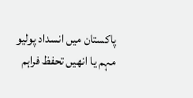پاکستان میں انسداد پولیو مہم یا انھیں تحفظ فراہم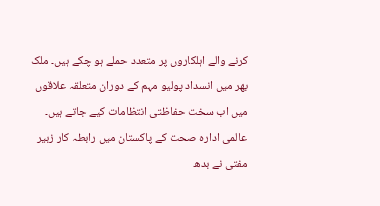کرنے والے اہلکاروں پر متعدد حملے ہو چکے ہیں۔ ملک بھر میں انسداد پولیو مہم کے دوران متعلقہ علاقوں میں اب سخت حفاظتی انتظامات کیے جاتے ہیں۔
عالمی ادارہ صحت کے پاکستان میں رابطہ کار زبیر مفتی نے بدھ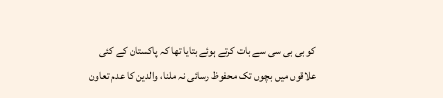کو بی بی سی سے بات کرتے ہوئے بتایا تھا کہ پاکستان کے کئی علاقوں میں بچوں تک محفوظ رسائی نہ ملنا، والدین کا عدم تعاون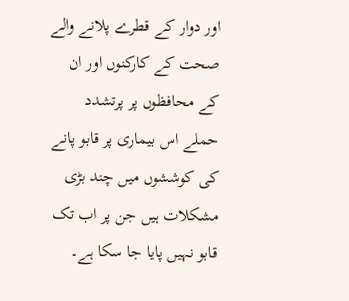اور دوار کے قطرے پلانے والے صحت کے کارکنوں اور ان کے محافظوں پر پرتشدد حملے اس بیماری پر قابو پانے کی کوششوں میں چند بڑی مشکلات ہیں جن پر اب تک قابو نہیں پایا جا سکا ہے۔